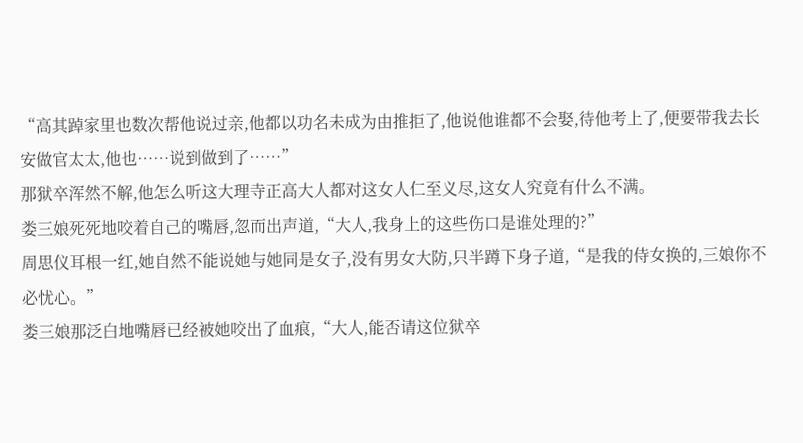“高其踔家里也数次帮他说过亲,他都以功名未成为由推拒了,他说他谁都不会娶,待他考上了,便要带我去长安做官太太,他也……说到做到了……”
那狱卒浑然不解,他怎么听这大理寺正高大人都对这女人仁至义尽,这女人究竟有什么不满。
娄三娘死死地咬着自己的嘴唇,忽而出声道,“大人,我身上的这些伤口是谁处理的?”
周思仪耳根一红,她自然不能说她与她同是女子,没有男女大防,只半蹲下身子道,“是我的侍女换的,三娘你不必忧心。”
娄三娘那泛白地嘴唇已经被她咬出了血痕,“大人,能否请这位狱卒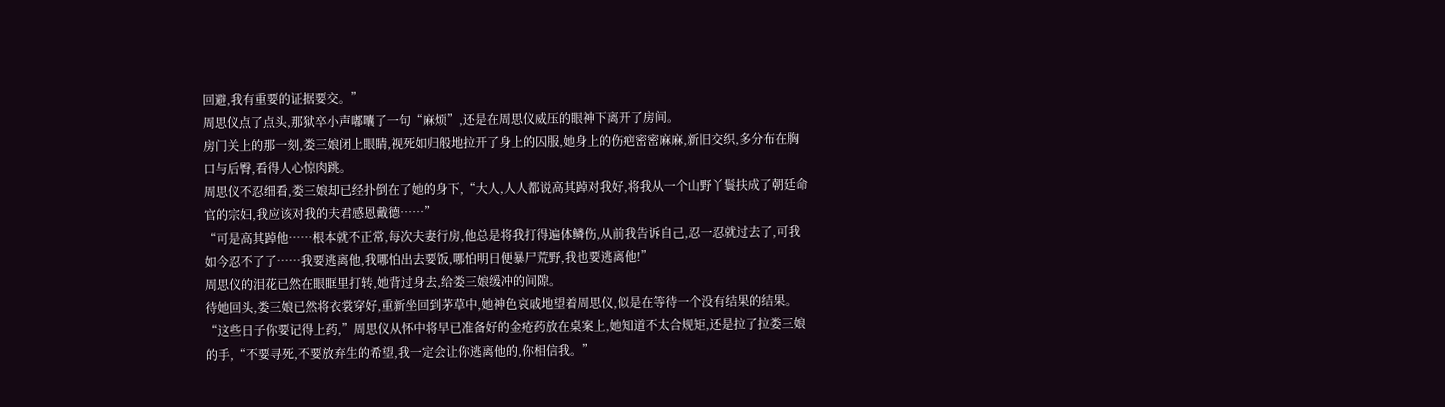回避,我有重要的证据要交。”
周思仪点了点头,那狱卒小声嘟囔了一句“麻烦”,还是在周思仪威压的眼神下离开了房间。
房门关上的那一刻,娄三娘闭上眼睛,视死如归般地拉开了身上的囚服,她身上的伤疤密密麻麻,新旧交织,多分布在胸口与后臀,看得人心惊肉跳。
周思仪不忍细看,娄三娘却已经扑倒在了她的身下,“大人,人人都说高其踔对我好,将我从一个山野丫鬟扶成了朝廷命官的宗妇,我应该对我的夫君感恩戴德……”
“可是高其踔他……根本就不正常,每次夫妻行房,他总是将我打得遍体鳞伤,从前我告诉自己,忍一忍就过去了,可我如今忍不了了……我要逃离他,我哪怕出去要饭,哪怕明日便暴尸荒野,我也要逃离他!”
周思仪的泪花已然在眼眶里打转,她背过身去,给娄三娘缓冲的间隙。
待她回头,娄三娘已然将衣裳穿好,重新坐回到茅草中,她神色哀戚地望着周思仪,似是在等待一个没有结果的结果。
“这些日子你要记得上药,”周思仪从怀中将早已准备好的金疮药放在桌案上,她知道不太合规矩,还是拉了拉娄三娘的手,“不要寻死,不要放弃生的希望,我一定会让你逃离他的,你相信我。”